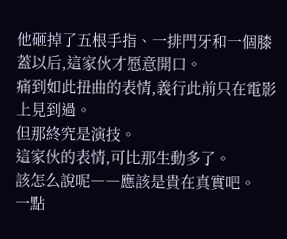他砸掉了五根手指、一排門牙和一個膝蓋以后,這家伙才愿意開口。
痛到如此扭曲的表情,義行此前只在電影上見到過。
但那終究是演技。
這家伙的表情,可比那生動多了。
該怎么說呢――應該是貴在真實吧。
一點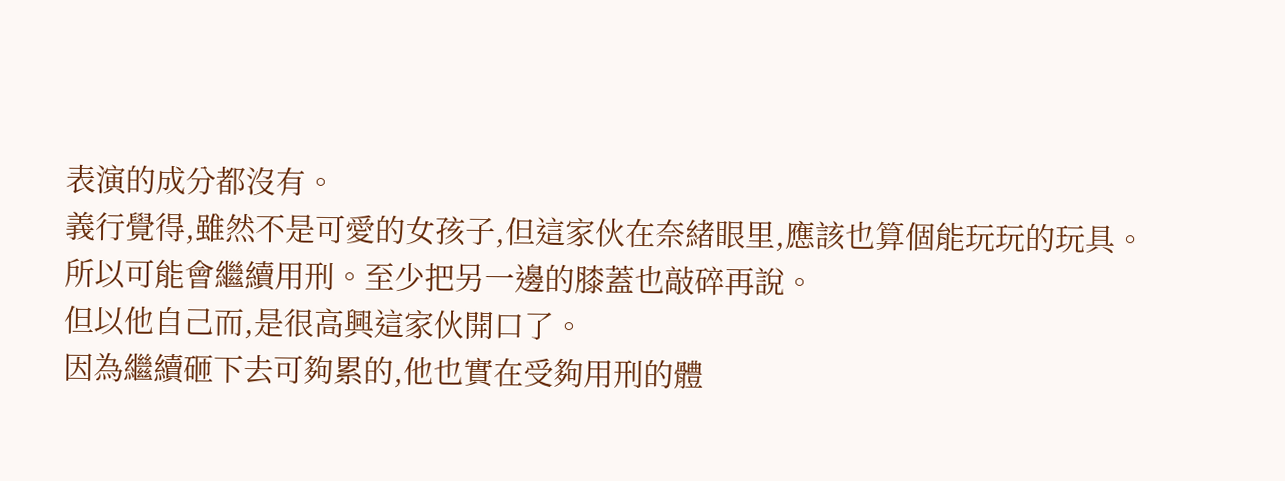表演的成分都沒有。
義行覺得,雖然不是可愛的女孩子,但這家伙在奈緒眼里,應該也算個能玩玩的玩具。
所以可能會繼續用刑。至少把另一邊的膝蓋也敲碎再說。
但以他自己而,是很高興這家伙開口了。
因為繼續砸下去可夠累的,他也實在受夠用刑的體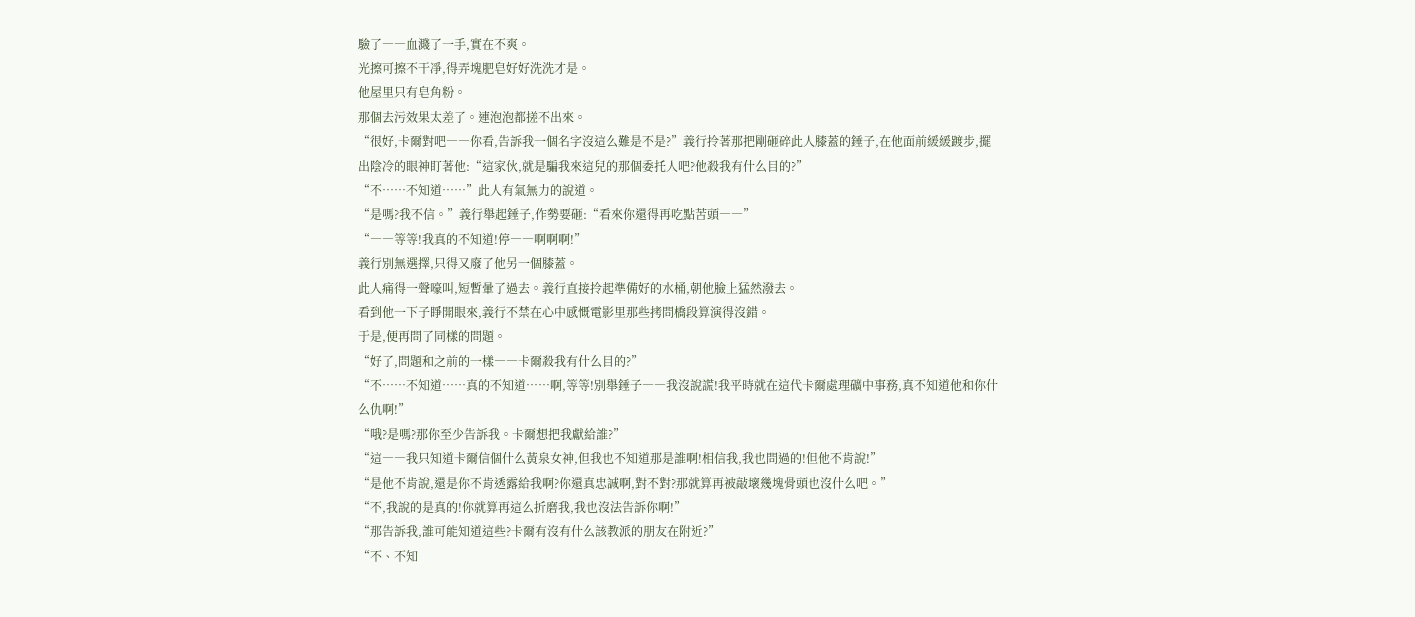驗了――血濺了一手,實在不爽。
光擦可擦不干凈,得弄塊肥皂好好洗洗才是。
他屋里只有皂角粉。
那個去污效果太差了。連泡泡都搓不出來。
“很好,卡爾對吧――你看,告訴我一個名字沒這么難是不是?”義行拎著那把剛砸碎此人膝蓋的錘子,在他面前緩緩踱步,擺出陰冷的眼神盯著他:“這家伙,就是騙我來這兒的那個委托人吧?他殺我有什么目的?”
“不……不知道……”此人有氣無力的說道。
“是嗎?我不信。”義行舉起錘子,作勢要砸:“看來你還得再吃點苦頭――”
“――等等!我真的不知道!停――啊啊啊!”
義行別無選擇,只得又廢了他另一個膝蓋。
此人痛得一聲嚎叫,短暫暈了過去。義行直接拎起準備好的水桶,朝他臉上猛然潑去。
看到他一下子睜開眼來,義行不禁在心中感慨電影里那些拷問橋段算演得沒錯。
于是,便再問了同樣的問題。
“好了,問題和之前的一樣――卡爾殺我有什么目的?”
“不……不知道……真的不知道……啊,等等!別舉錘子――我沒說謊!我平時就在這代卡爾處理礦中事務,真不知道他和你什么仇啊!”
“哦?是嗎?那你至少告訴我。卡爾想把我獻給誰?”
“這――我只知道卡爾信個什么黃泉女神,但我也不知道那是誰啊!相信我,我也問過的!但他不肯說!”
“是他不肯說,還是你不肯透露給我啊?你還真忠誠啊,對不對?那就算再被敲壞幾塊骨頭也沒什么吧。”
“不,我說的是真的!你就算再這么折磨我,我也沒法告訴你啊!”
“那告訴我,誰可能知道這些?卡爾有沒有什么該教派的朋友在附近?”
“不、不知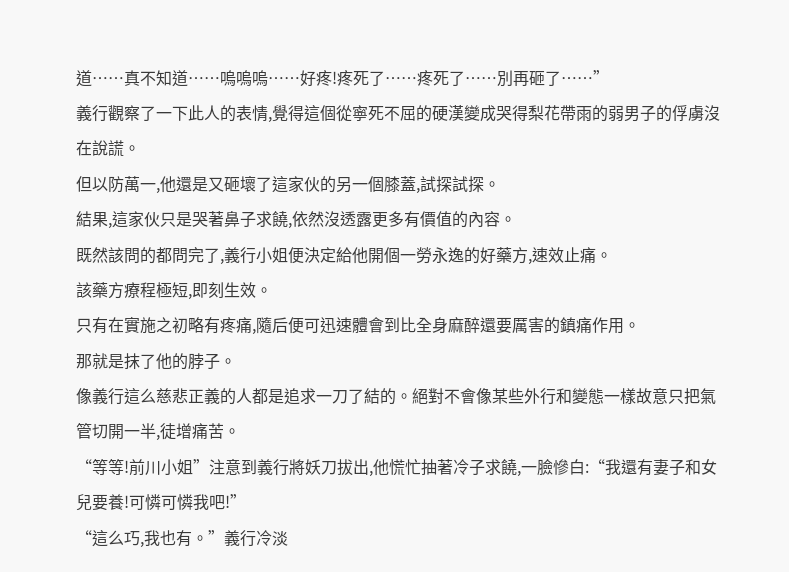道……真不知道……嗚嗚嗚……好疼!疼死了……疼死了……別再砸了……”
義行觀察了一下此人的表情,覺得這個從寧死不屈的硬漢變成哭得梨花帶雨的弱男子的俘虜沒在說謊。
但以防萬一,他還是又砸壞了這家伙的另一個膝蓋,試探試探。
結果,這家伙只是哭著鼻子求饒,依然沒透露更多有價值的內容。
既然該問的都問完了,義行小姐便決定給他開個一勞永逸的好藥方,速效止痛。
該藥方療程極短,即刻生效。
只有在實施之初略有疼痛,隨后便可迅速體會到比全身麻醉還要厲害的鎮痛作用。
那就是抹了他的脖子。
像義行這么慈悲正義的人都是追求一刀了結的。絕對不會像某些外行和變態一樣故意只把氣管切開一半,徒增痛苦。
“等等!前川小姐”注意到義行將妖刀拔出,他慌忙抽著冷子求饒,一臉慘白:“我還有妻子和女兒要養!可憐可憐我吧!”
“這么巧,我也有。”義行冷淡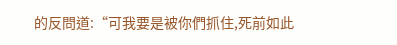的反問道:“可我要是被你們抓住,死前如此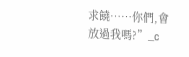求饒……你們,會放過我嗎?”_c